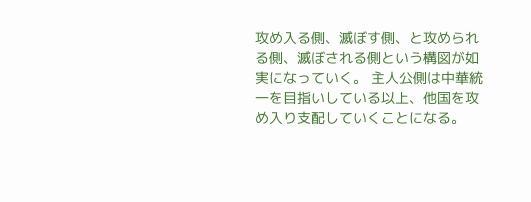攻め入る側、滅ぼす側、と攻められる側、滅ぼされる側という構図が如実になっていく。 主人公側は中華統一を目指いしている以上、他国を攻め入り支配していくことになる。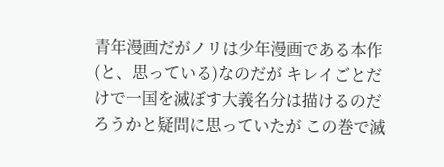青年漫画だがノリは少年漫画である本作(と、思っている)なのだが キレイごとだけで一国を滅ぼす大義名分は描けるのだろうかと疑問に思っていたが この巻で滅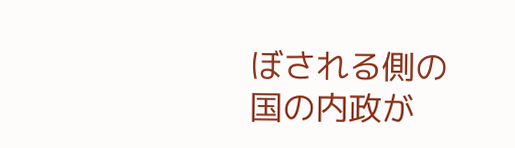ぼされる側の国の内政が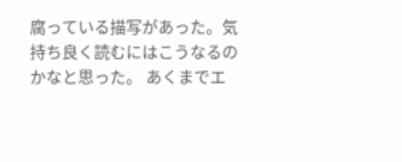腐っている描写があった。気持ち良く読むにはこうなるのかなと思った。 あくまでエ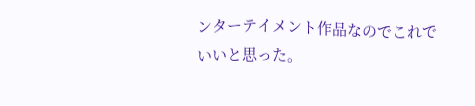ンターテイメント作品なのでこれでいいと思った。